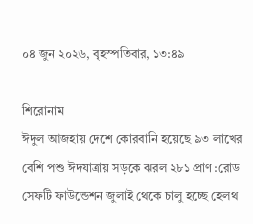০৪ জুন ২০২৬, বৃহস্পতিবার, ১৩:৪৯

শিরোনাম
ঈদুল আজহায় দেশে কোরবানি হয়েছে ৯৩ লাখের বেশি পশু ঈদযাত্রায় সড়কে ঝরল ২৮১ প্রাণ :রোড সেফটি ফাউন্ডেশন জুলাই থেকে চালু হচ্ছে হেলথ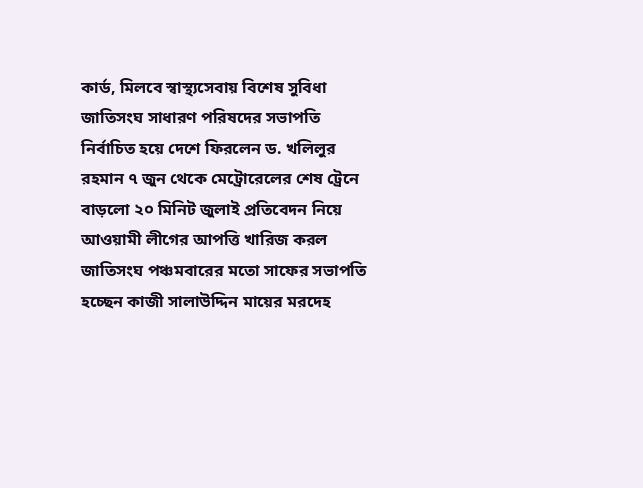কার্ড, মিলবে স্বাস্থ্যসেবায় বিশেষ সুবিধা জাতিসংঘ সাধারণ পরিষদের সভাপতি নির্বাচিত হয়ে দেশে ফিরলেন ড. খলিলুর রহমান ৭ জুন থেকে মেট্রোরেলের শেষ ট্রেনে বাড়লো ২০ মিনিট জুলাই প্রতিবেদন নিয়ে আওয়ামী লীগের আপত্তি খারিজ করল জাতিসংঘ পঞ্চমবারের মতো সাফের সভাপতি হচ্ছেন কাজী সালাউদ্দিন মায়ের মরদেহ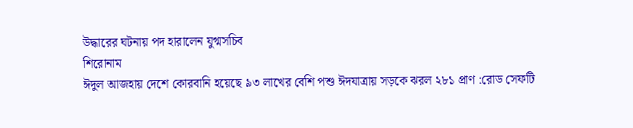উদ্ধারের ঘটনায় পদ হারালেন যুগ্মসচিব
শিরোনাম
ঈদুল আজহায় দেশে কোরবানি হয়েছে ৯৩ লাখের বেশি পশু ঈদযাত্রায় সড়কে ঝরল ২৮১ প্রাণ :রোড সেফটি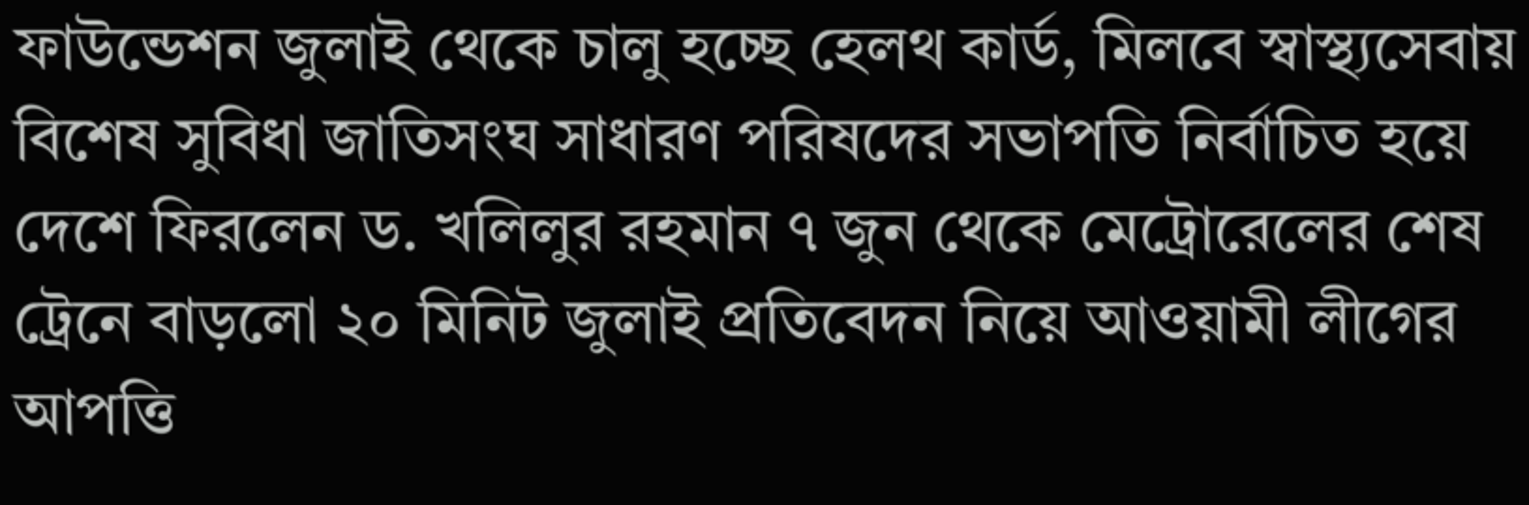ফাউন্ডেশন জুলাই থেকে চালু হচ্ছে হেলথ কার্ড, মিলবে স্বাস্থ্যসেবায় বিশেষ সুবিধা জাতিসংঘ সাধারণ পরিষদের সভাপতি নির্বাচিত হয়ে দেশে ফিরলেন ড. খলিলুর রহমান ৭ জুন থেকে মেট্রোরেলের শেষ ট্রেনে বাড়লো ২০ মিনিট জুলাই প্রতিবেদন নিয়ে আওয়ামী লীগের আপত্তি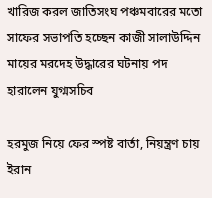খারিজ করল জাতিসংঘ পঞ্চমবারের মতো সাফের সভাপতি হচ্ছেন কাজী সালাউদ্দিন মায়ের মরদেহ উদ্ধারের ঘটনায় পদ হারালেন যুগ্মসচিব

হরমুজ নিয়ে ফের স্পষ্ট বার্তা, নিয়ন্ত্রণ চায় ইরান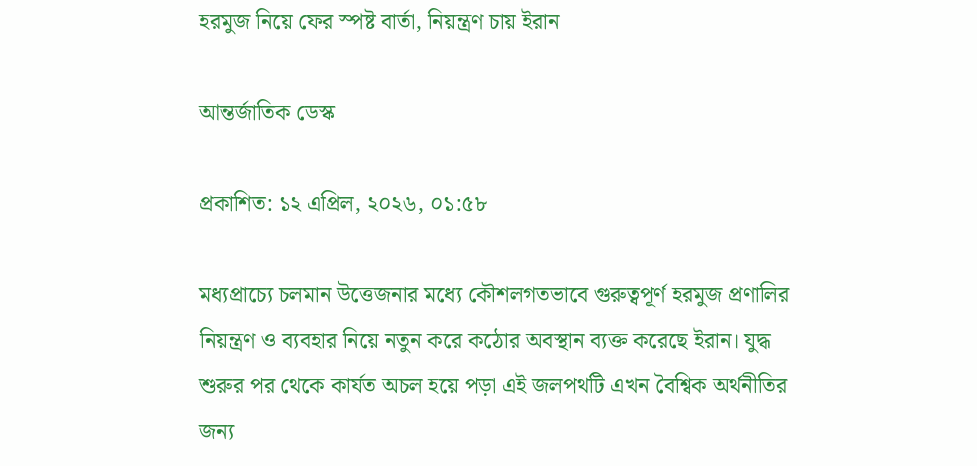হরমুজ নিয়ে ফের স্পষ্ট বার্তা, নিয়ন্ত্রণ চায় ইরান

আন্তর্জাতিক ডেস্ক

প্রকাশিত: ১২ এপ্রিল, ২০২৬, ০১:৫৮

মধ্যপ্রাচ্যে চলমান উত্তেজনার মধ্যে কৌশলগতভাবে গুরুত্বপূর্ণ হরমুজ প্রণালির নিয়ন্ত্রণ ও ব্যবহার নিয়ে নতুন করে কঠোর অবস্থান ব্যক্ত করেছে ইরান। যুদ্ধ শুরুর পর থেকে কার্যত অচল হয়ে পড়া এই জলপথটি এখন বৈশ্বিক অর্থনীতির জন্য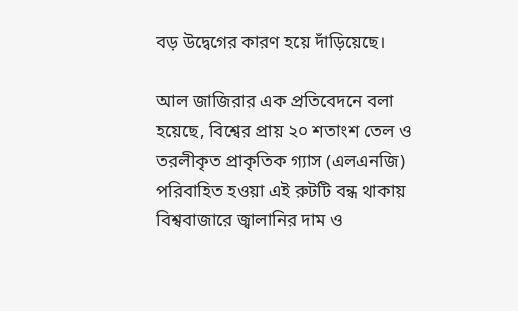বড় উদ্বেগের কারণ হয়ে দাঁড়িয়েছে।

আল জাজিরার এক প্রতিবেদনে বলা হয়েছে, বিশ্বের প্রায় ২০ শতাংশ তেল ও তরলীকৃত প্রাকৃতিক গ্যাস (এলএনজি) পরিবাহিত হওয়া এই রুটটি বন্ধ থাকায় বিশ্ববাজারে জ্বালানির দাম ও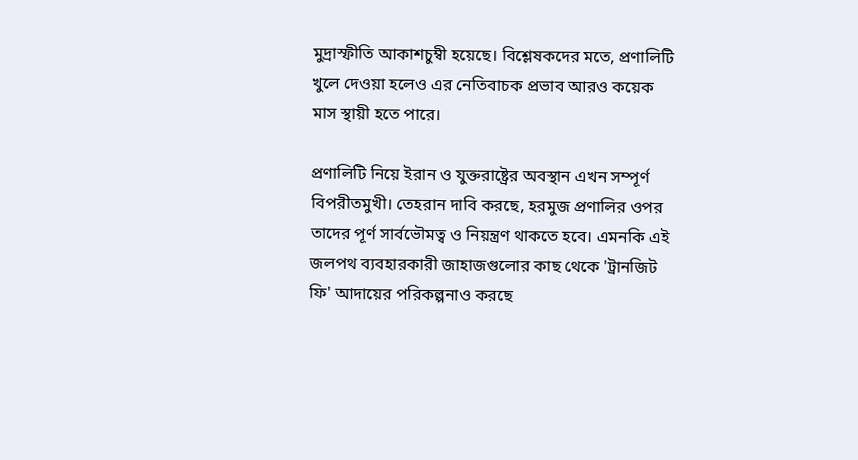মুদ্রাস্ফীতি আকাশচুম্বী হয়েছে। বিশ্লেষকদের মতে, প্রণালিটি খুলে দেওয়া হলেও এর নেতিবাচক প্রভাব আরও কয়েক মাস স্থায়ী হতে পারে।

প্রণালিটি নিয়ে ইরান ও যুক্তরাষ্ট্রের অবস্থান এখন সম্পূর্ণ বিপরীতমুখী। তেহরান দাবি করছে, হরমুজ প্রণালির ওপর তাদের পূর্ণ সার্বভৌমত্ব ও নিয়ন্ত্রণ থাকতে হবে। এমনকি এই জলপথ ব্যবহারকারী জাহাজগুলোর কাছ থেকে 'ট্রানজিট ফি' আদায়ের পরিকল্পনাও করছে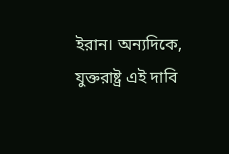ইরান। অন্যদিকে, যুক্তরাষ্ট্র এই দাবি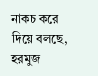নাকচ করে দিয়ে বলছে, হরমুজ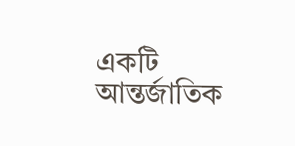একটি আন্তর্জাতিক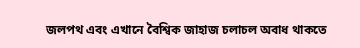জলপথ এবং এখানে বৈশ্বিক জাহাজ চলাচল অবাধ থাকতে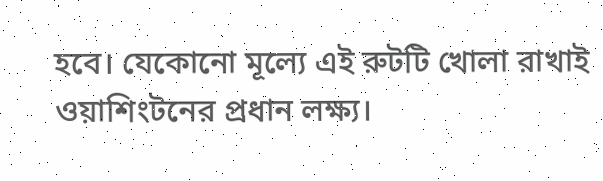হবে। যেকোনো মূল্যে এই রুটটি খোলা রাখাই ওয়াশিংটনের প্রধান লক্ষ্য।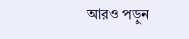আরও পড়ুন